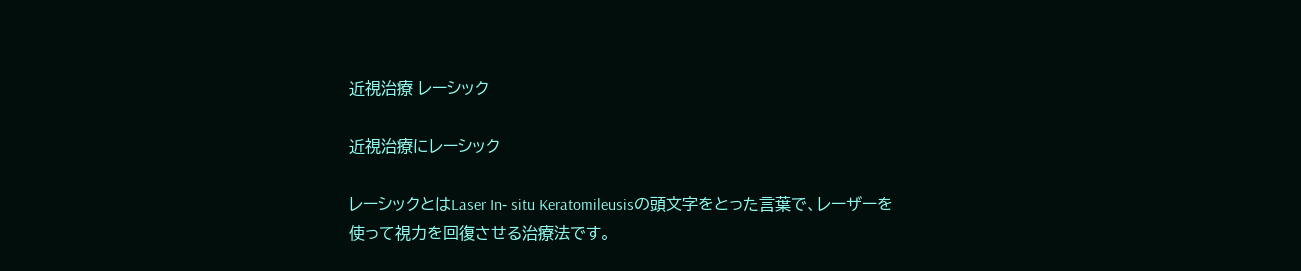近視治療 レーシック

近視治療にレーシック

レーシックとはLaser In‐ situ Keratomileusisの頭文字をとった言葉で、レーザーを使って視力を回復させる治療法です。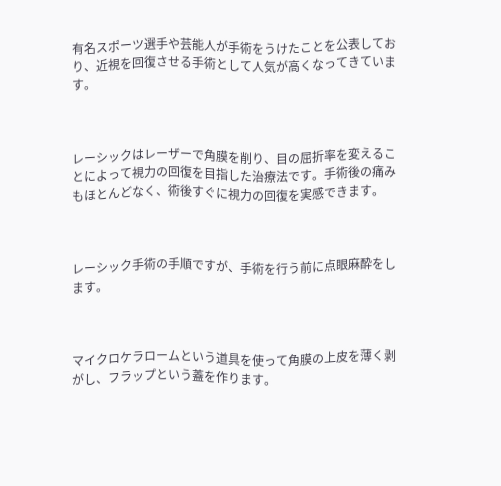有名スポーツ選手や芸能人が手術をうけたことを公表しており、近視を回復させる手術として人気が高くなってきています。



レーシックはレーザーで角膜を削り、目の屈折率を変えることによって視力の回復を目指した治療法です。手術後の痛みもほとんどなく、術後すぐに視力の回復を実感できます。



レーシック手術の手順ですが、手術を行う前に点眼麻酔をします。



マイクロケラロームという道具を使って角膜の上皮を薄く剥がし、フラップという蓋を作ります。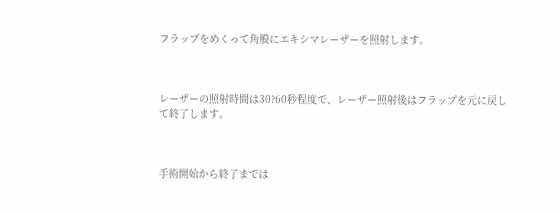フラップをめくって角膜にエキシマレーザーを照射します。



レーザーの照射時間は30?60秒程度で、レーザー照射後はフラップを元に戻して終了します。



手術開始から終了までは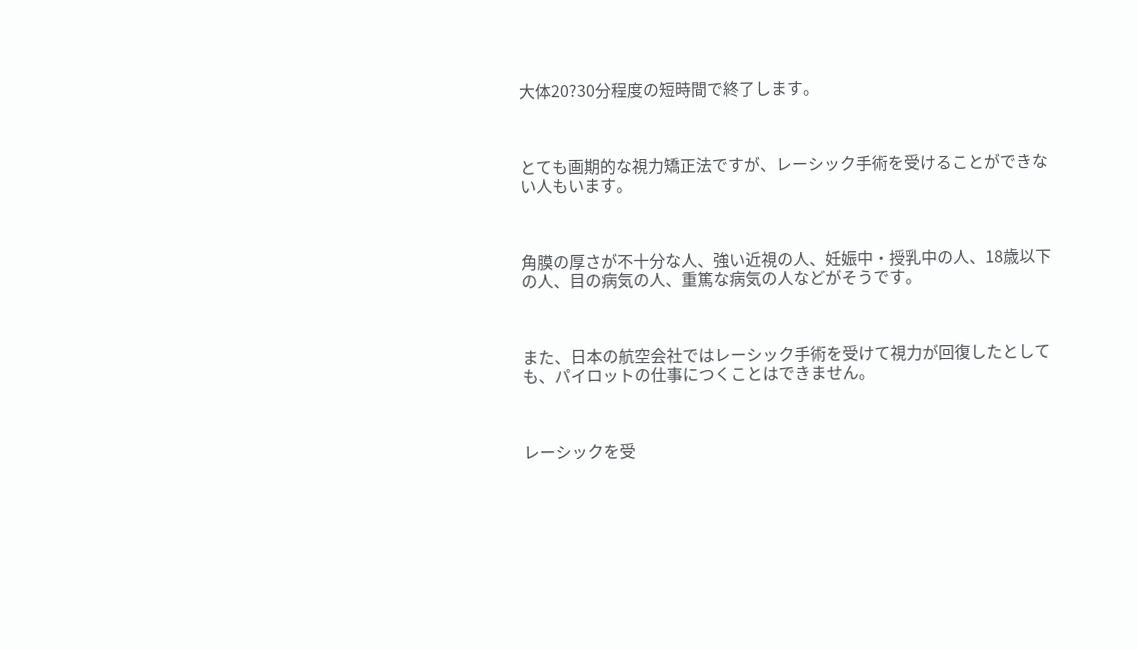大体20?30分程度の短時間で終了します。



とても画期的な視力矯正法ですが、レーシック手術を受けることができない人もいます。



角膜の厚さが不十分な人、強い近視の人、妊娠中・授乳中の人、18歳以下の人、目の病気の人、重篤な病気の人などがそうです。



また、日本の航空会社ではレーシック手術を受けて視力が回復したとしても、パイロットの仕事につくことはできません。



レーシックを受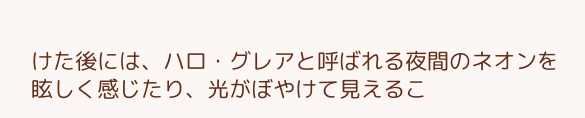けた後には、ハロ・グレアと呼ばれる夜間のネオンを眩しく感じたり、光がぼやけて見えるこ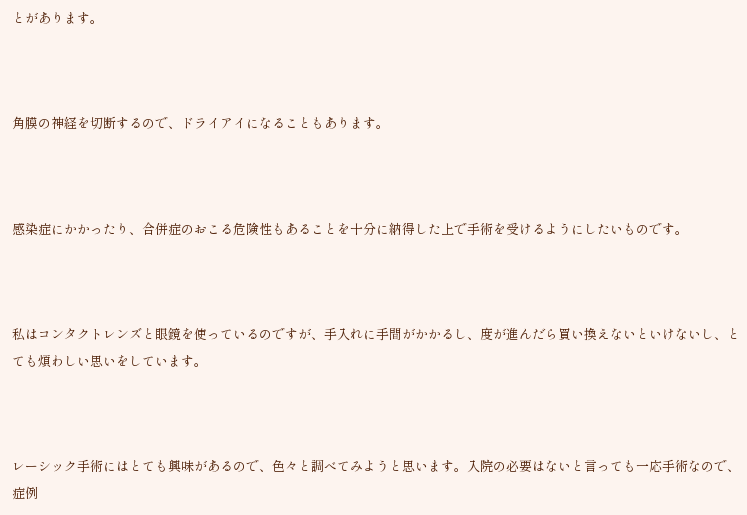とがあります。



角膜の神経を切断するので、ドライアイになることもあります。



感染症にかかったり、合併症のおこる危険性もあることを十分に納得した上で手術を受けるようにしたいものです。



私はコンタクトレンズと眼鏡を使っているのですが、手入れに手間がかかるし、度が進んだら買い換えないといけないし、とても煩わしい思いをしています。



レーシック手術にはとても興味があるので、色々と調べてみようと思います。入院の必要はないと言っても一応手術なので、症例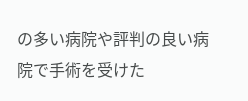の多い病院や評判の良い病院で手術を受けた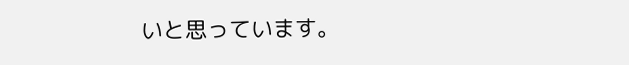いと思っています。